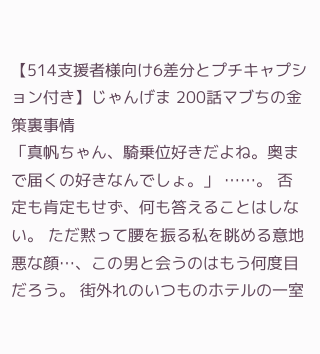【514支援者様向け6差分とプチキャプション付き】じゃんげま 200話マブちの金策裏事情
「真帆ちゃん、騎乗位好きだよね。奥まで届くの好きなんでしょ。」 ……。 否定も肯定もせず、何も答えることはしない。 ただ黙って腰を振る私を眺める意地悪な顔…、この男と会うのはもう何度目だろう。 街外れのいつものホテルの一室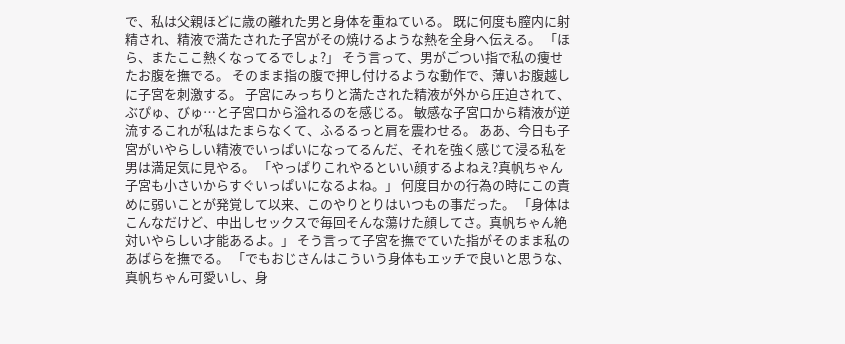で、私は父親ほどに歳の離れた男と身体を重ねている。 既に何度も膣内に射精され、精液で満たされた子宮がその焼けるような熱を全身へ伝える。 「ほら、またここ熱くなってるでしょ?」 そう言って、男がごつい指で私の痩せたお腹を撫でる。 そのまま指の腹で押し付けるような動作で、薄いお腹越しに子宮を刺激する。 子宮にみっちりと満たされた精液が外から圧迫されて、ぶぴゅ、びゅ…と子宮口から溢れるのを感じる。 敏感な子宮口から精液が逆流するこれが私はたまらなくて、ふるるっと肩を震わせる。 ああ、今日も子宮がいやらしい精液でいっぱいになってるんだ、それを強く感じて浸る私を男は満足気に見やる。 「やっぱりこれやるといい顔するよねえ?真帆ちゃん子宮も小さいからすぐいっぱいになるよね。」 何度目かの行為の時にこの責めに弱いことが発覚して以来、このやりとりはいつもの事だった。 「身体はこんなだけど、中出しセックスで毎回そんな蕩けた顔してさ。真帆ちゃん絶対いやらしい才能あるよ。」 そう言って子宮を撫でていた指がそのまま私のあばらを撫でる。 「でもおじさんはこういう身体もエッチで良いと思うな、真帆ちゃん可愛いし、身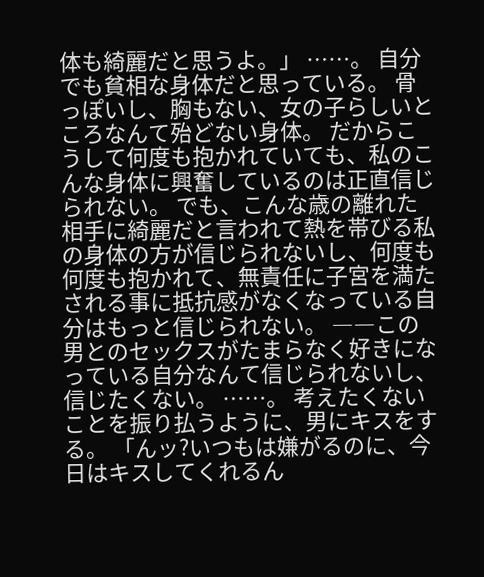体も綺麗だと思うよ。」 ……。 自分でも貧相な身体だと思っている。 骨っぽいし、胸もない、女の子らしいところなんて殆どない身体。 だからこうして何度も抱かれていても、私のこんな身体に興奮しているのは正直信じられない。 でも、こんな歳の離れた相手に綺麗だと言われて熱を帯びる私の身体の方が信じられないし、何度も何度も抱かれて、無責任に子宮を満たされる事に抵抗感がなくなっている自分はもっと信じられない。 ――この男とのセックスがたまらなく好きになっている自分なんて信じられないし、信じたくない。 ……。 考えたくないことを振り払うように、男にキスをする。 「んッ?いつもは嫌がるのに、今日はキスしてくれるん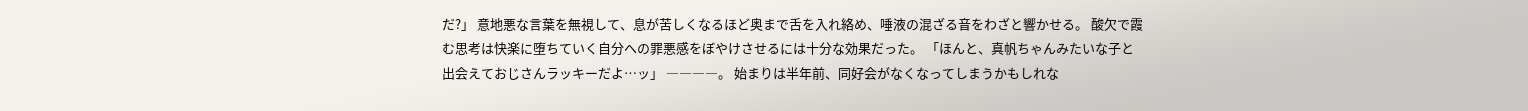だ?」 意地悪な言葉を無視して、息が苦しくなるほど奥まで舌を入れ絡め、唾液の混ざる音をわざと響かせる。 酸欠で霞む思考は快楽に堕ちていく自分への罪悪感をぼやけさせるには十分な効果だった。 「ほんと、真帆ちゃんみたいな子と出会えておじさんラッキーだよ…ッ」 ――――。 始まりは半年前、同好会がなくなってしまうかもしれな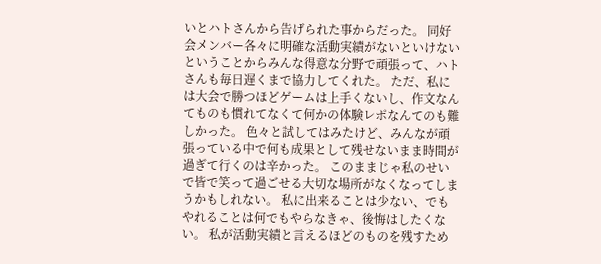いとハトさんから告げられた事からだった。 同好会メンバー各々に明確な活動実績がないといけないということからみんな得意な分野で頑張って、ハトさんも毎日遅くまで協力してくれた。 ただ、私には大会で勝つほどゲームは上手くないし、作文なんてものも慣れてなくて何かの体験レポなんてのも難しかった。 色々と試してはみたけど、みんなが頑張っている中で何も成果として残せないまま時間が過ぎて行くのは辛かった。 このままじゃ私のせいで皆で笑って過ごせる大切な場所がなくなってしまうかもしれない。 私に出来ることは少ない、でもやれることは何でもやらなきゃ、後悔はしたくない。 私が活動実績と言えるほどのものを残すため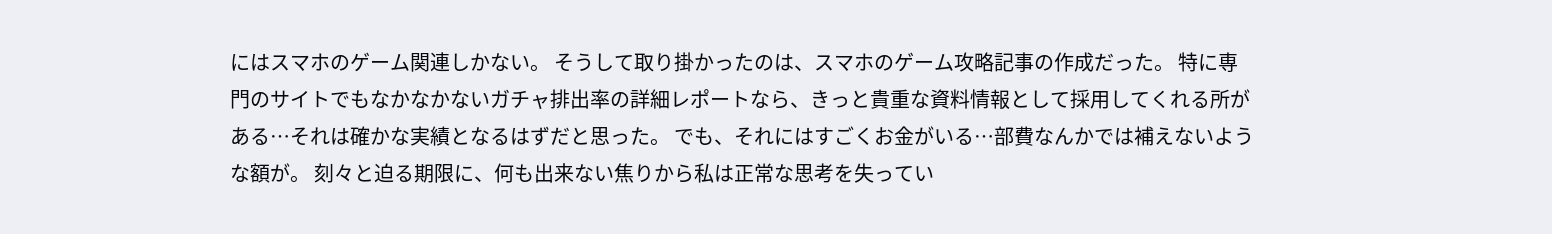にはスマホのゲーム関連しかない。 そうして取り掛かったのは、スマホのゲーム攻略記事の作成だった。 特に専門のサイトでもなかなかないガチャ排出率の詳細レポートなら、きっと貴重な資料情報として採用してくれる所がある…それは確かな実績となるはずだと思った。 でも、それにはすごくお金がいる…部費なんかでは補えないような額が。 刻々と迫る期限に、何も出来ない焦りから私は正常な思考を失ってい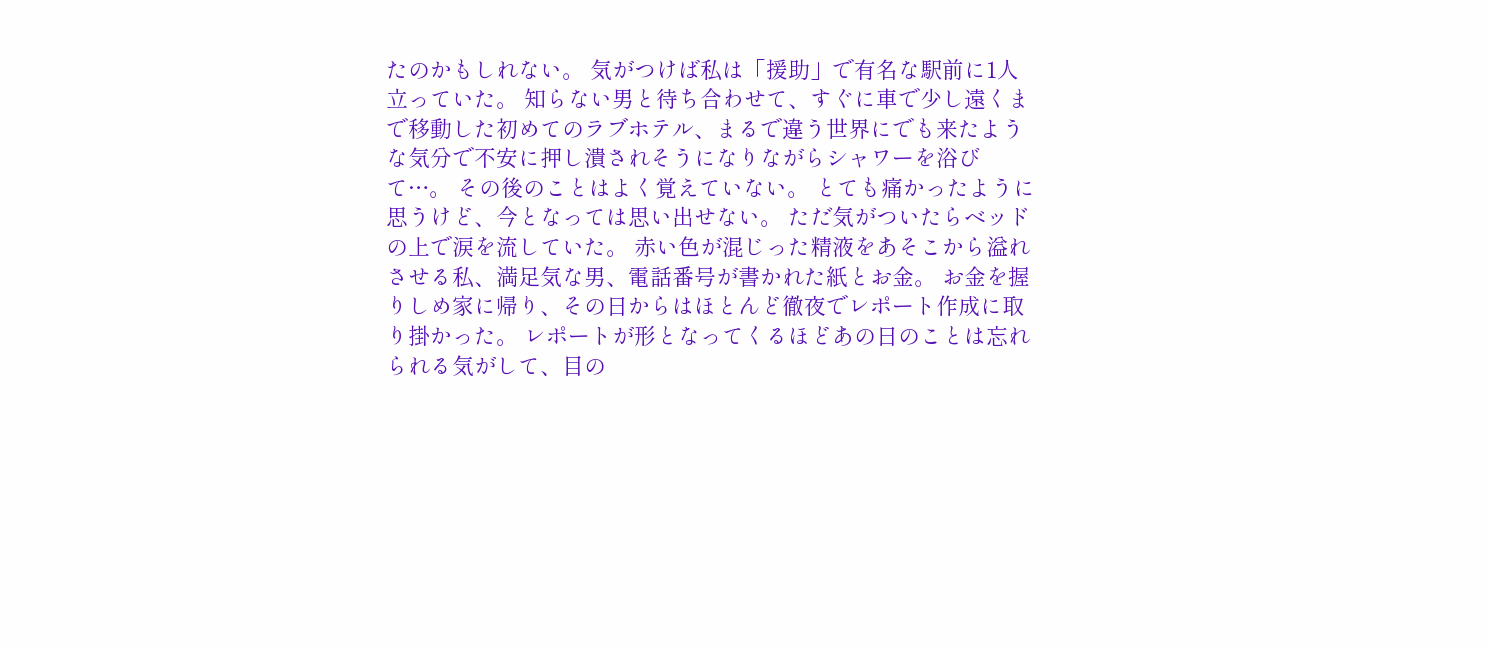たのかもしれない。 気がつけば私は「援助」で有名な駅前に1人立っていた。 知らない男と待ち合わせて、すぐに車で少し遠くまで移動した初めてのラブホテル、まるで違う世界にでも来たような気分で不安に押し潰されそうになりながらシャワーを浴びて…。 その後のことはよく覚えていない。 とても痛かったように思うけど、今となっては思い出せない。 ただ気がついたらベッドの上で涙を流していた。 赤い色が混じった精液をあそこから溢れさせる私、満足気な男、電話番号が書かれた紙とお金。 お金を握りしめ家に帰り、その日からはほとんど徹夜でレポート作成に取り掛かった。 レポートが形となってくるほどあの日のことは忘れられる気がして、目の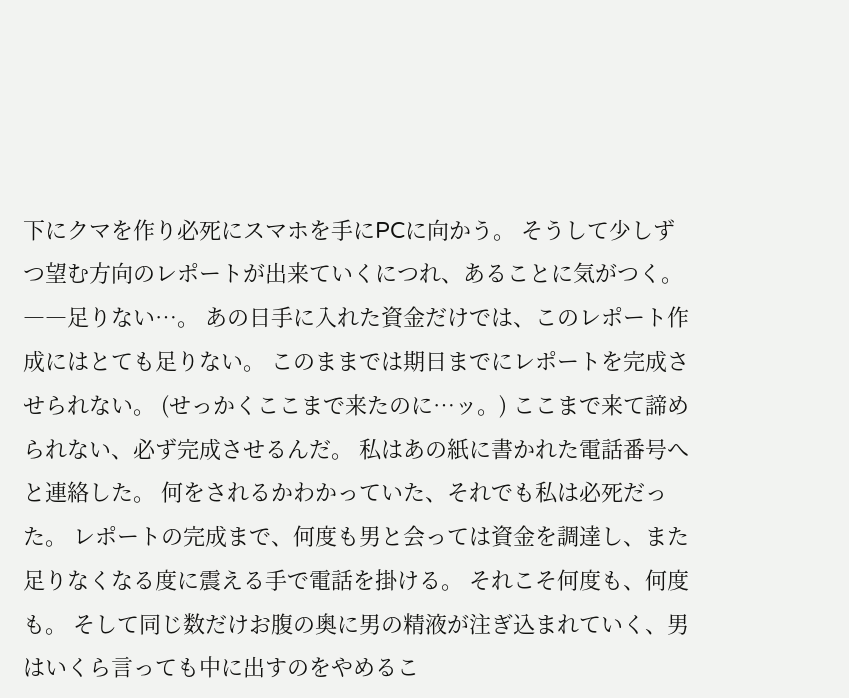下にクマを作り必死にスマホを手にPCに向かう。 そうして少しずつ望む方向のレポートが出来ていくにつれ、あることに気がつく。 ――足りない…。 あの日手に入れた資金だけでは、このレポート作成にはとても足りない。 このままでは期日までにレポートを完成させられない。 (せっかくここまで来たのに…ッ。) ここまで来て諦められない、必ず完成させるんだ。 私はあの紙に書かれた電話番号へと連絡した。 何をされるかわかっていた、それでも私は必死だった。 レポートの完成まで、何度も男と会っては資金を調達し、また足りなくなる度に震える手で電話を掛ける。 それこそ何度も、何度も。 そして同じ数だけお腹の奥に男の精液が注ぎ込まれていく、男はいくら言っても中に出すのをやめるこ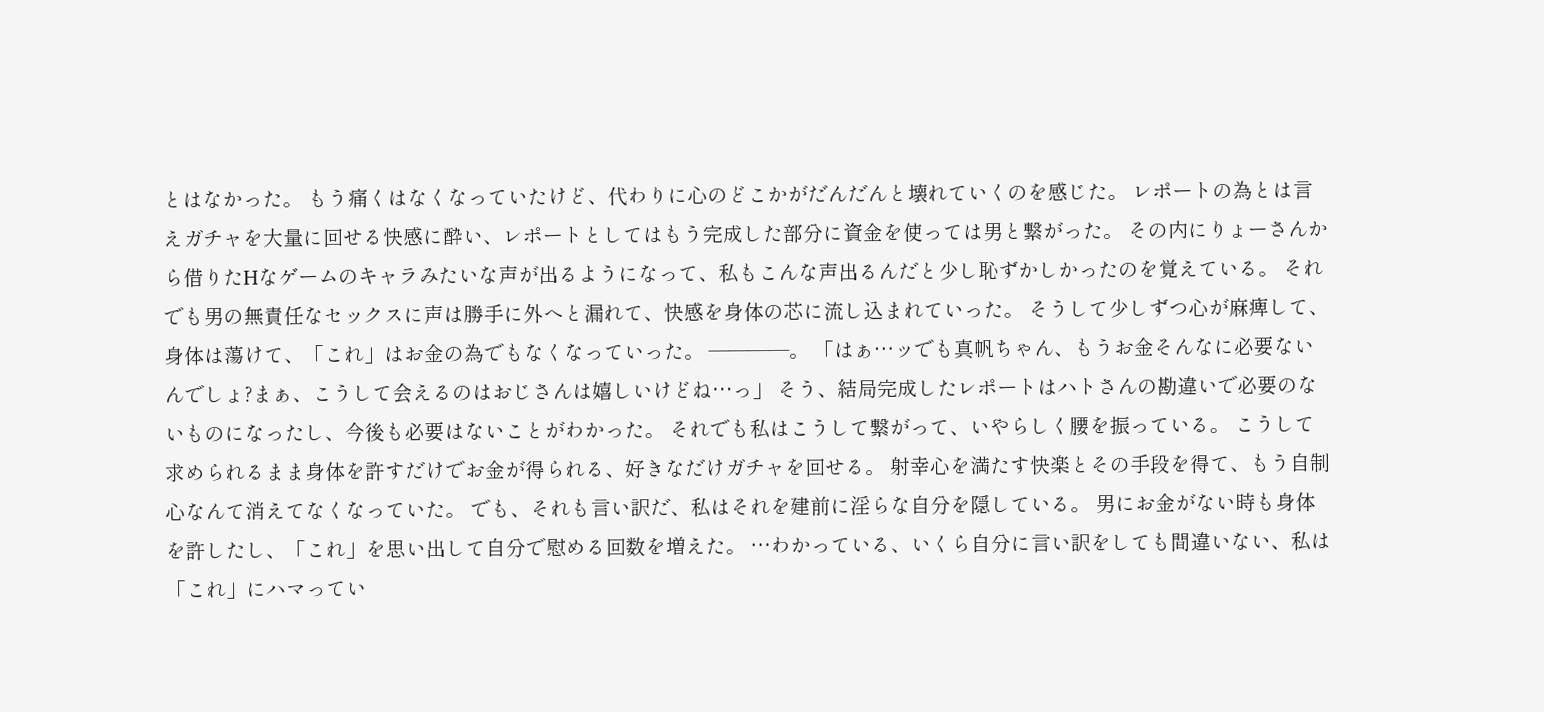とはなかった。 もう痛くはなくなっていたけど、代わりに心のどこかがだんだんと壊れていくのを感じた。 レポートの為とは言えガチャを大量に回せる快感に酔い、レポートとしてはもう完成した部分に資金を使っては男と繋がった。 その内にりょーさんから借りたHなゲームのキャラみたいな声が出るようになって、私もこんな声出るんだと少し恥ずかしかったのを覚えている。 それでも男の無責任なセックスに声は勝手に外へと漏れて、快感を身体の芯に流し込まれていった。 そうして少しずつ心が麻痺して、身体は蕩けて、「これ」はお金の為でもなくなっていった。 ――――。 「はぁ…ッでも真帆ちゃん、もうお金そんなに必要ないんでしょ?まぁ、こうして会えるのはおじさんは嬉しいけどね…っ」 そう、結局完成したレポートはハトさんの勘違いで必要のないものになったし、今後も必要はないことがわかった。 それでも私はこうして繋がって、いやらしく腰を振っている。 こうして求められるまま身体を許すだけでお金が得られる、好きなだけガチャを回せる。 射幸心を満たす快楽とその手段を得て、もう自制心なんて消えてなくなっていた。 でも、それも言い訳だ、私はそれを建前に淫らな自分を隠している。 男にお金がない時も身体を許したし、「これ」を思い出して自分で慰める回数を増えた。 …わかっている、いくら自分に言い訳をしても間違いない、私は「これ」にハマってい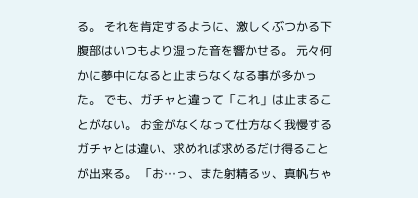る。 それを肯定するように、激しくぶつかる下腹部はいつもより湿った音を響かせる。 元々何かに夢中になると止まらなくなる事が多かった。 でも、ガチャと違って「これ」は止まることがない。 お金がなくなって仕方なく我慢するガチャとは違い、求めれば求めるだけ得ることが出来る。 「お…っ、また射精るッ、真帆ちゃ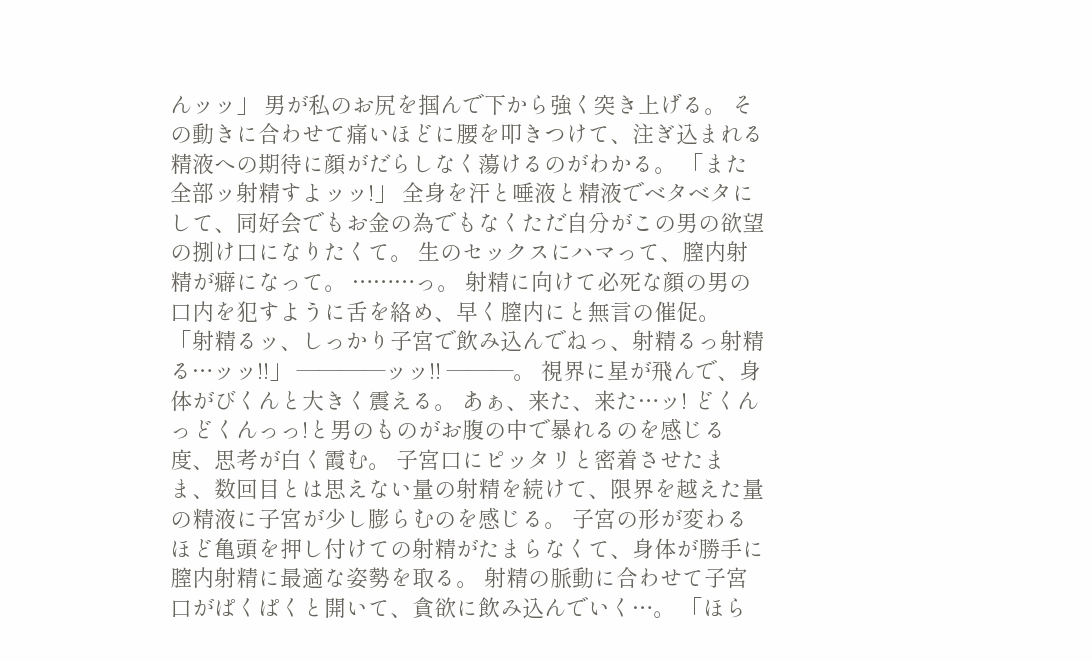んッッ」 男が私のお尻を掴んで下から強く突き上げる。 その動きに合わせて痛いほどに腰を叩きつけて、注ぎ込まれる精液への期待に顔がだらしなく蕩けるのがわかる。 「また全部ッ射精すよッッ!」 全身を汗と唾液と精液でベタベタにして、同好会でもお金の為でもなくただ自分がこの男の欲望の捌け口になりたくて。 生のセックスにハマって、膣内射精が癖になって。 ………っ。 射精に向けて必死な顔の男の口内を犯すように舌を絡め、早く膣内にと無言の催促。 「射精るッ、しっかり子宮で飲み込んでねっ、射精るっ射精る…ッッ!!」 ――――ッッ!! ―――。 視界に星が飛んで、身体がびくんと大きく震える。 あぁ、来た、来た…ッ! どくんっどくんっっ!と男のものがお腹の中で暴れるのを感じる度、思考が白く霞む。 子宮口にピッタリと密着させたまま、数回目とは思えない量の射精を続けて、限界を越えた量の精液に子宮が少し膨らむのを感じる。 子宮の形が変わるほど亀頭を押し付けての射精がたまらなくて、身体が勝手に膣内射精に最適な姿勢を取る。 射精の脈動に合わせて子宮口がぱくぱくと開いて、貪欲に飲み込んでいく…。 「ほら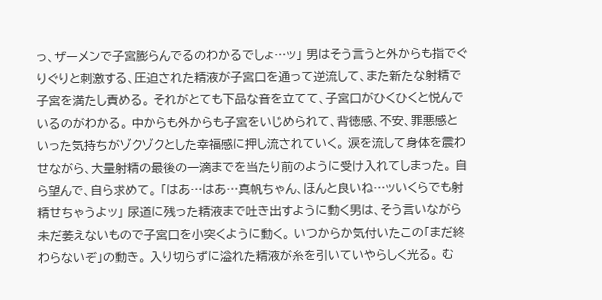っ、ザーメンで子宮膨らんでるのわかるでしょ…ッ」 男はそう言うと外からも指でぐりぐりと刺激する、圧迫された精液が子宮口を通って逆流して、また新たな射精で子宮を満たし責める。 それがとても下品な音を立てて、子宮口がひくひくと悦んでいるのがわかる。 中からも外からも子宮をいじめられて、背徳感、不安、罪悪感といった気持ちがゾクゾクとした幸福感に押し流されていく。 涙を流して身体を震わせながら、大量射精の最後の一滴までを当たり前のように受け入れてしまった。 自ら望んで、自ら求めて。 「はあ…はあ…真帆ちゃん、ほんと良いね…ッいくらでも射精せちゃうよッ」 尿道に残った精液まで吐き出すように動く男は、そう言いながら未だ萎えないもので子宮口を小突くように動く。 いつからか気付いたこの「まだ終わらないぞ」の動き。 入り切らずに溢れた精液が糸を引いていやらしく光る。 む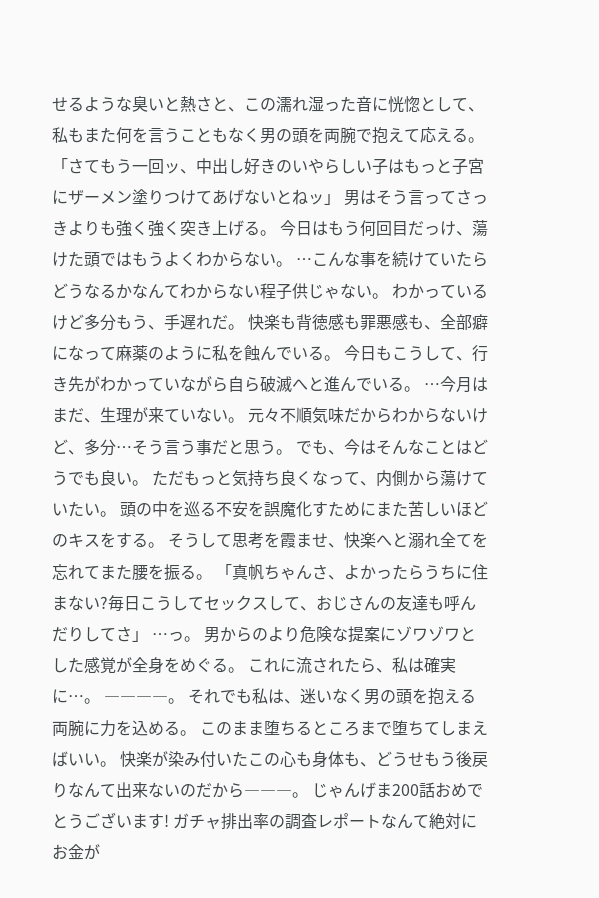せるような臭いと熱さと、この濡れ湿った音に恍惚として、私もまた何を言うこともなく男の頭を両腕で抱えて応える。 「さてもう一回ッ、中出し好きのいやらしい子はもっと子宮にザーメン塗りつけてあげないとねッ」 男はそう言ってさっきよりも強く強く突き上げる。 今日はもう何回目だっけ、蕩けた頭ではもうよくわからない。 …こんな事を続けていたらどうなるかなんてわからない程子供じゃない。 わかっているけど多分もう、手遅れだ。 快楽も背徳感も罪悪感も、全部癖になって麻薬のように私を蝕んでいる。 今日もこうして、行き先がわかっていながら自ら破滅へと進んでいる。 …今月はまだ、生理が来ていない。 元々不順気味だからわからないけど、多分…そう言う事だと思う。 でも、今はそんなことはどうでも良い。 ただもっと気持ち良くなって、内側から蕩けていたい。 頭の中を巡る不安を誤魔化すためにまた苦しいほどのキスをする。 そうして思考を霞ませ、快楽へと溺れ全てを忘れてまた腰を振る。 「真帆ちゃんさ、よかったらうちに住まない?毎日こうしてセックスして、おじさんの友達も呼んだりしてさ」 …っ。 男からのより危険な提案にゾワゾワとした感覚が全身をめぐる。 これに流されたら、私は確実に…。 ――――。 それでも私は、迷いなく男の頭を抱える両腕に力を込める。 このまま堕ちるところまで堕ちてしまえばいい。 快楽が染み付いたこの心も身体も、どうせもう後戻りなんて出来ないのだから―――。 じゃんげま200話おめでとうございます! ガチャ排出率の調査レポートなんて絶対にお金が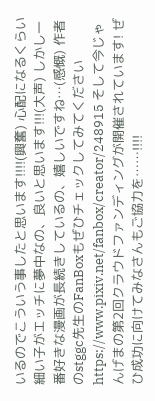いるのでこういう事したと思います!!!!(興奮) 心配になるくらい細い子がエッチに夢中なの、良いと思います!!!(大声) しかし一番好きな漫画が長続きしているの、嬉しいですね…(感慨) 作者のstggc先生のFanBoxもぜひチェックしてみてください https://www.pixiv.net/fanbox/creator/248915 そして今じゃんげまの第2回クラウドファンディングが開催されています! ぜひ成功に向けてみなさんもご協力を……!!!!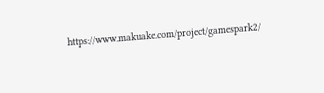https://www.makuake.com/project/gamespark2/